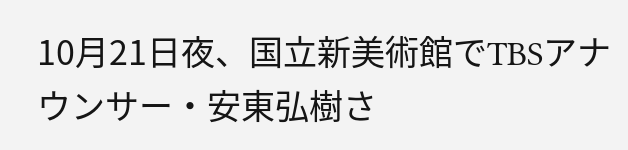10月21日夜、国立新美術館でTBSアナウンサー・安東弘樹さ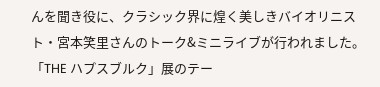んを聞き役に、クラシック界に煌く美しきバイオリニスト・宮本笑里さんのトーク&ミニライブが行われました。
「THE ハプスブルク」展のテー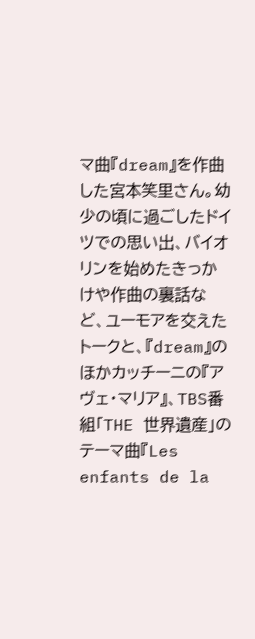マ曲『dream』を作曲した宮本笑里さん。幼少の頃に過ごしたドイツでの思い出、バイオリンを始めたきっかけや作曲の裏話など、ユーモアを交えたトークと、『dream』のほかカッチーニの『アヴェ・マリア』、TBS番組「THE 世界遺産」のテーマ曲『Les enfants de la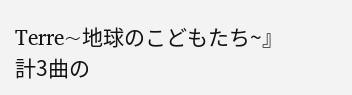Terre~地球のこどもたち~』計3曲の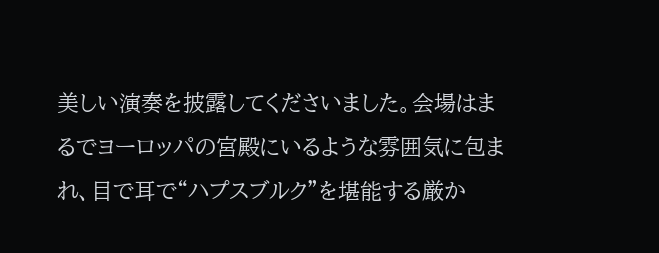美しい演奏を披露してくださいました。会場はまるでヨーロッパの宮殿にいるような雰囲気に包まれ、目で耳で“ハプスブルク”を堪能する厳か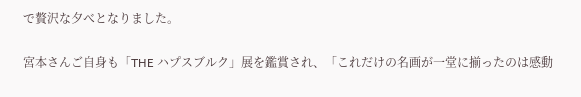で贅沢な夕べとなりました。

宮本さんご自身も「THE ハプスブルク」展を鑑賞され、「これだけの名画が一堂に揃ったのは感動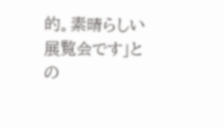的。素晴らしい展覧会です」との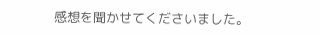感想を聞かせてくださいました。